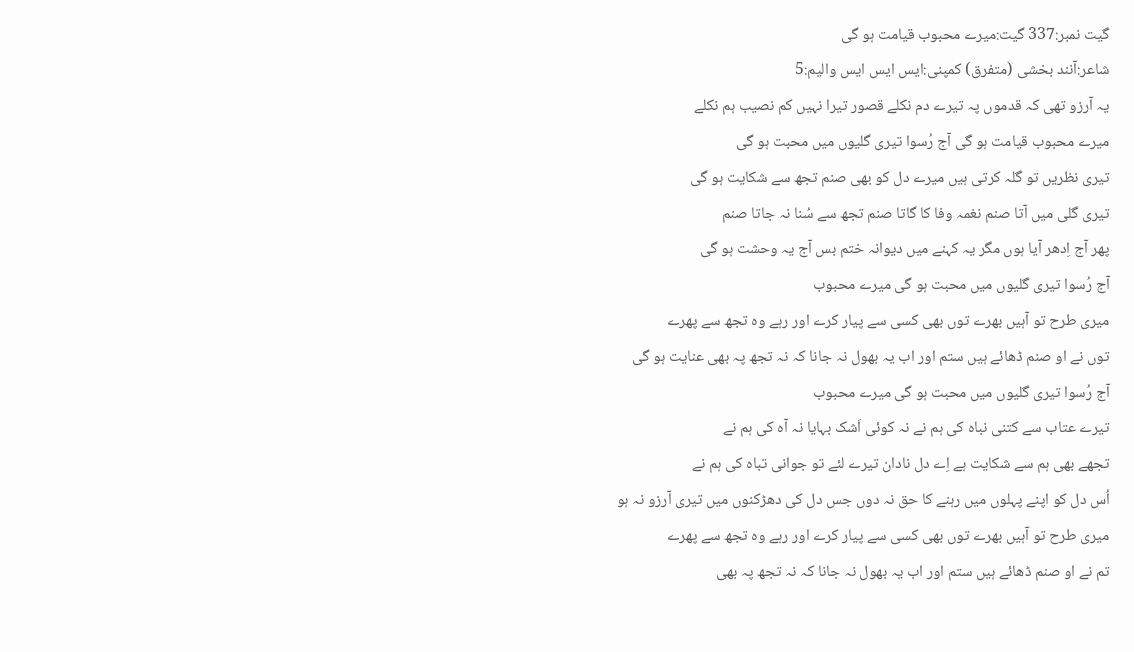گیت نمبر:337 گیت:میرے محبوب قیامت ہو گی
شاعر:آنند بخشی (متفرق) کمپنی:ایس ایس ایس والیم:5
یہ آرزو تھی کہ قدموں پہ تیرے دم نکلے قصور تیرا نہیں کم نصیب ہم نکلے
میرے محبوب قیامت ہو گی آج رُسوا تیری گلیوں میں محبت ہو گی
تیری نظریں تو گلہ کرتی ہیں میرے دل کو بھی صنم تجھ سے شکایت ہو گی
تیری گلی میں آتا صنم نغمہ وفا کا گاتا صنم تجھ سے سُنا نہ جاتا صنم
پھر آج اِدھر آیا ہوں مگر یہ کہنے میں دیوانہ ختم بس آج یہ وحشت ہو گی
آج رُسوا تیری گلیوں میں محبت ہو گی میرے محبوب
میری طرح تو آہیں بھرے توں بھی کسی سے پیار کرے اور رہے وہ تجھ سے پھرے
توں نے او صنم ڈھائے ہیں ستم اور اب یہ بھول نہ جانا کہ نہ تجھ پہ بھی عنایت ہو گی
آج رُسوا تیری گلیوں میں محبت ہو گی میرے محبوب
تیرے عتاب سے کتنی نباہ کی ہم نے نہ کوئی اَشک بہایا نہ آہ کی ہم نے
تجھے بھی ہم سے شکایت ہے اِے دل نادان تیرے لئے تو جوانی تباہ کی ہم نے
اُس دل کو اپنے پہلوں میں رہنے کا حق نہ دوں جس دل کی دھڑکنوں میں تیری آرزو نہ ہو
میری طرح تو آہیں بھرے توں بھی کسی سے پیار کرے اور رہے وہ تجھ سے پھرے
تم نے او صنم ڈھائے ہیں ستم اور اب یہ بھول نہ جانا کہ نہ تجھ پہ بھی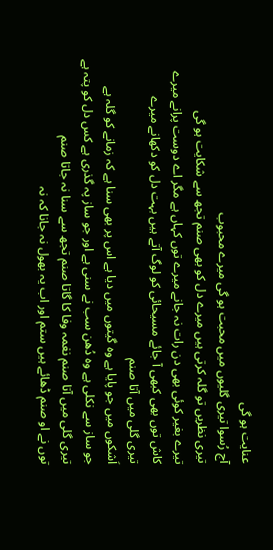عنایت ہو گی
آج رُسوا تیری گلیوں میں محبت ہو گی میرے محبوب
تیری نظریں تو گلہ کرتی ہیں میرے دل کو بھی صنم تجھ سے شکایت ہو گی
تیرے بغیر کوئی بھی دن رات نہ جانے میرے توں کہاں ہے مگر اے دوست پرانے میرے
کاش توں بھی کبھی آ جائے مسیحائی کو لوگ آتے ہیں بہت دل کو دکھانے میرے
تیری گلی میں آتا صنم
اَشکوں میں جو پایا ہے وہ گیتوں میں دیا ہے اس پر بھی سنا ہے کہ زمانے کو گلہ ہے
جو ساز سے نکلی ہے وہ دُھن سب نے سنی ہے اور جو ساز پہ گذری ہے کس دل کو پتہ ہے
تیری گلی میں آتا صنم نغمہ وفا کا گاتا صنم تجھ سے سنا نہ جاتا صنم
توں نے او صنم ڈھائے ہیں ستم اور اب یہ بھول نہ جانا کہ نہ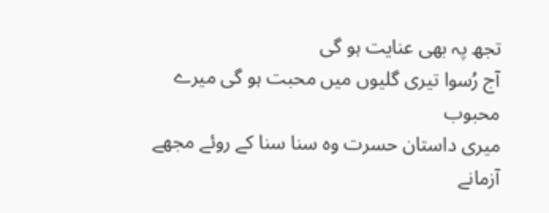تجھ پہ بھی عنایت ہو گی
آج رُسوا تیری گلیوں میں محبت ہو گی میرے محبوب
میری داستان حسرت وہ سنا سنا کے روئے مجھے آزمانے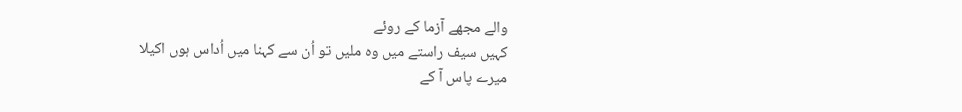والے مجھے آزما کے روئے
کہیں سیف راستے میں وہ ملیں تو اُن سے کہنا میں اُداس ہوں اکیلا میرے پاس آ کے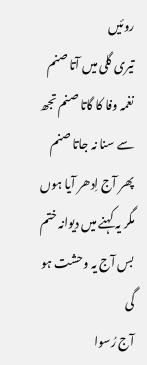روئیں
تیری گلی میں آتا صنم نغمہ وفا کا گاتا صنم تجھ سے سنا نہ جاتا صنم
پھر آج اِدھر آیا ہوں مگر یہ کہنے میں دیوانہ ختم بس آج یہ وحشت ہو گی
آج رُسوا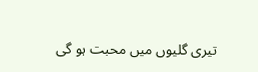تیری گلیوں میں محبت ہو گی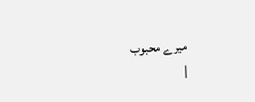میرے محبوب
|